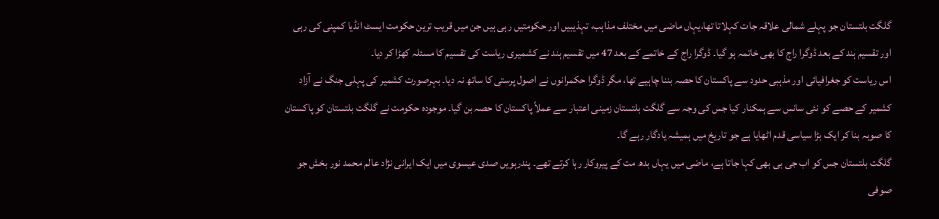گلگت بلتستان جو پہلے شمالی علاقہ جات کہلاتا تھا،یہاں ماضی میں مختلف مذاہب، تہذیبیں اور حکومتیں رہی ہیں جن میں قریب ترین حکومت ایسٹ انڈیا کمپنی کی رہی اور تقسیم ہند کے بعد ڈوگرا راج کا بھی خاتمہ ہو گیا۔ ڈوگرا راج کے خاتمے کے بعد 47 میں تقسیم ہند نے کشمیری ریاست کی تقسیم کا مسئلہ کھڑا کر دیا۔
اس ریاست کو جغرافیائی اور مذہبی حدود سے پاکستان کا حصہ بننا چاہیے تھا، مگر ڈوگرا حکمرانوں نے اصول پرستی کا ساتھ نہ دیا۔ بہرصورت کشمیر کی پہلی جنگ نے آزاد کشمیر کے حصے کو نئی سانس سے ہمکنار کیا جس کی وجہ سے گلگت بلتستان زمینی اعتبار سے عملاً پاکستان کا حصہ بن گیا۔ موجودہ حکومت نے گلگت بلتستان کو پاکستان کا صوبہ بنا کر ایک بڑا سیاسی قدم اٹھایا ہے جو تاریخ میں ہمیشہ یادگار رہے گا۔
گلگت بلتستان جس کو اب جی بی بھی کہا جاتا ہے، ماضی میں یہاں بدھ مت کے پیروکار رہا کرتے تھے۔ پندرہویں صدی عیسوی میں ایک ایرانی نژاد عالم محمد نور بخش جو صوفی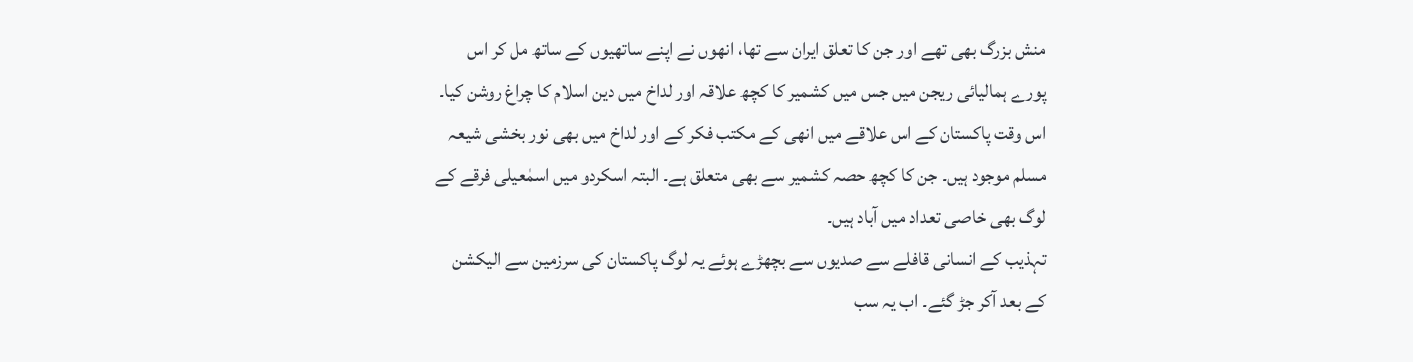منش بزرگ بھی تھے اور جن کا تعلق ایران سے تھا، انھوں نے اپنے ساتھیوں کے ساتھ مل کر اس پورے ہمالیائی ریجن میں جس میں کشمیر کا کچھ علاقہ اور لداخ میں دین اسلام کا چراغ روشن کیا۔ اس وقت پاکستان کے اس علاقے میں انھی کے مکتب فکر کے اور لداخ میں بھی نور بخشی شیعہ مسلم موجود ہیں۔ جن کا کچھ حصہ کشمیر سے بھی متعلق ہے۔ البتہ اسکردو میں اسمٰعیلی فرقے کے لوگ بھی خاصی تعداد میں آباد ہیں۔
تہذیب کے انسانی قافلے سے صدیوں سے بچھڑے ہوئے یہ لوگ پاکستان کی سرزمین سے الیکشن کے بعد آکر جڑ گئے۔ اب یہ سب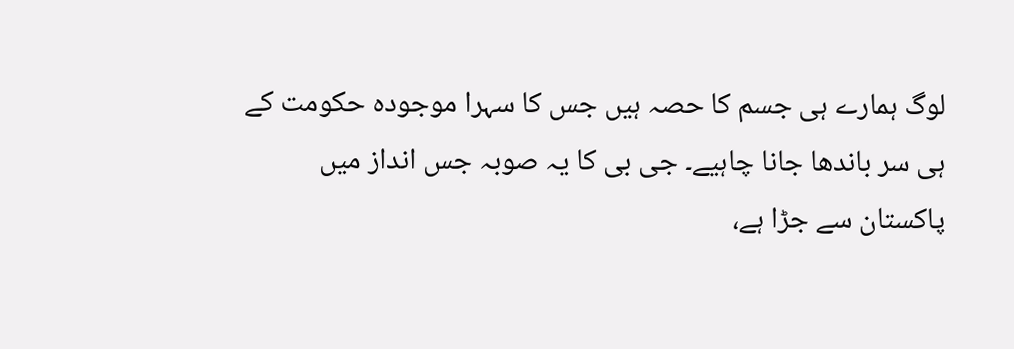لوگ ہمارے ہی جسم کا حصہ ہیں جس کا سہرا موجودہ حکومت کے ہی سر باندھا جانا چاہیے۔ جی بی کا یہ صوبہ جس انداز میں پاکستان سے جڑا ہے،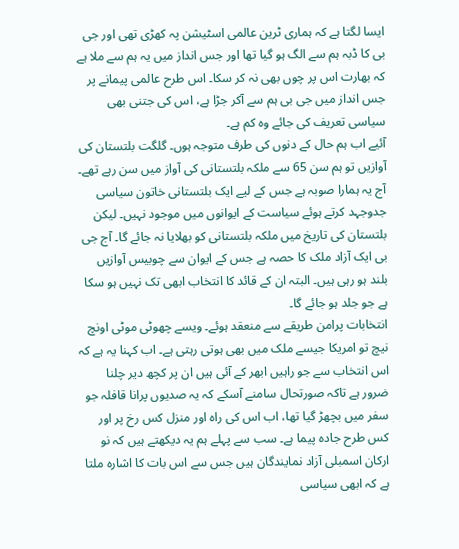ایسا لگتا ہے کہ ہماری ٹرین عالمی اسٹیشن پہ کھڑی تھی اور جی بی کا ڈبہ ہم سے الگ ہو گیا تھا اور جس انداز میں یہ ہم سے ملا ہے کہ بھارت اس پر چوں بھی نہ کر سکا۔ اس طرح عالمی پیمانے پر جس انداز میں جی بی ہم سے آکر جڑا ہے، اس کی جتنی بھی سیاسی تعریف کی جائے وہ کم ہے۔
آئیے اب ہم حال کے دنوں کی طرف متوجہ ہوں۔ گلگت بلتستان کی آوازیں تو ہم سن 65 سے ملکہ بلتستانی کی آواز میں سن رہے تھے۔ آج یہ ہمارا صوبہ ہے جس کے لیے ایک بلتستانی خاتون سیاسی جدوجہد کرتے ہوئے سیاست کے ایوانوں میں موجود نہیں۔ لیکن بلتستان کی تاریخ میں ملکہ بلتستانی کو بھلایا نہ جائے گا۔ آج جی بی ایک آزاد ملک کا حصہ ہے جس کے ایوان سے چوبیس آوازیں بلند ہو رہی ہیں۔ البتہ ان کے قائد کا انتخاب ابھی تک نہیں ہو سکا ہے جو جلد ہو جائے گا۔
انتخابات پرامن طریقے سے منعقد ہوئے۔ ویسے چھوٹی موٹی اونچ نیچ تو امریکا جیسے ملک میں بھی ہوتی رہتی ہے۔ اب کہنا یہ ہے کہ اس انتخاب سے جو راہیں ابھر کے آئی ہیں ان پر کچھ دیر چلنا ضرور ہے تاکہ صورتحال سامنے آسکے کہ یہ صدیوں پرانا قافلہ جو سفر میں بچھڑ گیا تھا، اب اس کی راہ اور منزل کس رخ پر اور کس طرح جادہ پیما ہے۔ سب سے پہلے ہم یہ دیکھتے ہیں کہ نو ارکان اسمبلی آزاد نمایندگان ہیں جس سے اس بات کا اشارہ ملتا ہے کہ ابھی سیاسی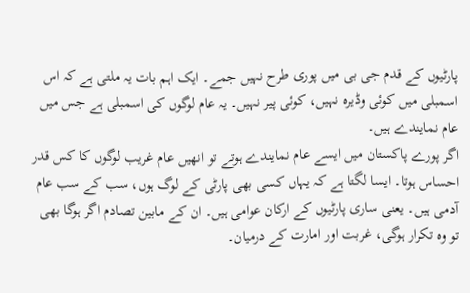پارٹیوں کے قدم جی بی میں پوری طرح نہیں جمے۔ ایک اہم بات یہ ملتی ہے کہ اس اسمبلی میں کوئی وڈیرہ نہیں، کوئی پیر نہیں۔ یہ عام لوگوں کی اسمبلی ہے جس میں عام نمایندے ہیں۔
اگر پورے پاکستان میں ایسے عام نمایندے ہوتے تو انھیں عام غریب لوگوں کا کس قدر احساس ہوتا۔ ایسا لگتا ہے کہ یہاں کسی بھی پارٹی کے لوگ ہوں، سب کے سب عام آدمی ہیں۔ یعنی ساری پارٹیوں کے ارکان عوامی ہیں۔ ان کے مابین تصادم اگر ہوگا بھی تو وہ تکرار ہوگی، غربت اور امارت کے درمیان۔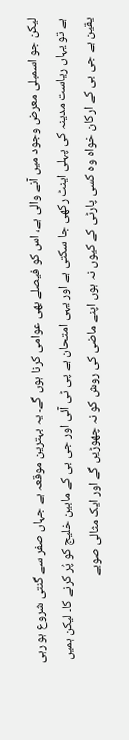لیکن جو اسمبلی معرض وجود میں آنے والی ہے، اس کو فیصلے بھی عوامی کرنا ہوں گے۔ یہ بہترین موقعہ ہے جہاں صفر سے گنتی شروع ہو رہی ہے تو یہاں ریاست مدینہ کی پہلی اینٹ رکھی جا سکتی ہے اور یہی امتحان ہے پی ٹی آئی اور جی بی کے مابین خلیج کو پُر کرنے کا۔ لیکن ہمیں یقین ہے جی بی کے ارکان خواہ وہ کسی پارٹی کے کیوں نہ ہوں اپنے ماضی کی روش کو نہ چھوڑیں گے اور ایک مثالی صوبے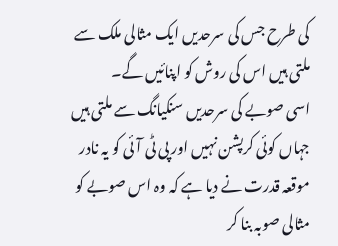کی طرح جس کی سرحدیں ایک مثالی ملک سے ملتی ہیں اس کی روش کو اپنائیں گے۔
اسی صوبے کی سرحدیں سنکیانگ سے ملتی ہیں جہاں کوئی کرپشن نہیں اور پی ٹی آئی کو یہ نادر موقعہ قدرت نے دیا ہے کہ وہ اس صوبے کو مثالی صوبہ بنا کر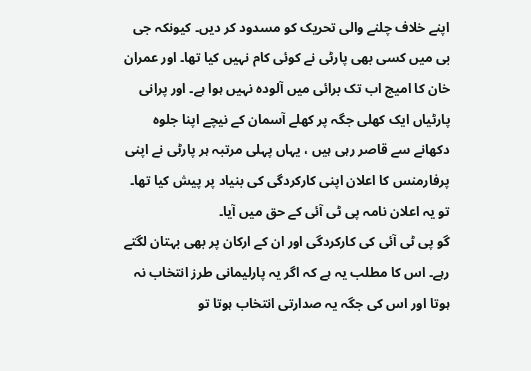اپنے خلاف چلنے والی تحریک کو مسدود کر دیں۔ کیونکہ جی بی میں کسی بھی پارٹی نے کوئی کام نہیں کیا تھا۔ اور عمران خان کا امیج اب تک برائی میں آلودہ نہیں ہوا ہے۔ اور پرانی پارٹیاں ایک کھلی جگہ پر کھلے آسمان کے نیچے اپنا جلوہ دکھانے سے قاصر رہی ہیں ، یہاں پہلی مرتبہ ہر پارٹی نے اپنی پرفارمنس کا اعلان اپنی کارکردگی کی بنیاد پر پیش کیا تھا۔ تو یہ اعلان نامہ پی ٹی آئی کے حق میں آیا۔
گو پی ٹی آئی کی کارکردگی اور ان کے ارکان پر بھی بہتان لگتے رہے۔ اس کا مطلب یہ ہے کہ اگر یہ پارلیمانی طرز انتخاب نہ ہوتا اور اس کی جگہ یہ صدارتی انتخاب ہوتا تو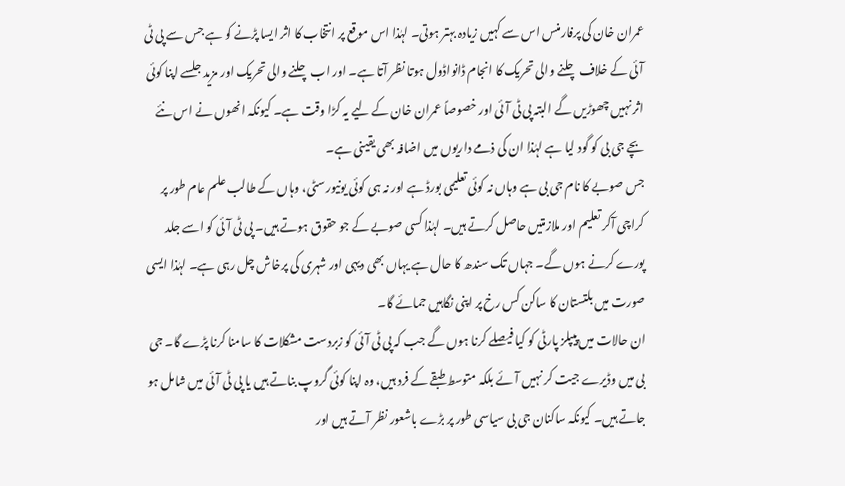عمران خان کی پرفارمنس اس سے کہیں زیادہ بہتر ہوتی۔ لہٰذا اس موقع پر انتخاب کا اثر ایسا پڑنے کو ہے جس سے پی ٹی آئی کے خلاف چلنے والی تحریک کا انجام ڈانواڈول ہوتا نظر آتا ہے۔ اور اب چلنے والی تحریک اور مزید جلسے اپنا کوئی اثر نہیں چھوڑیں گے البتہ پی ٹی آئی اور خصوصاً عمران خان کے لیے یہ کڑا وقت ہے۔ کیونکہ انھوں نے اس نئے بچے جی بی کو گود لیا ہے لہٰذا ان کی ذمے داریوں میں اضافہ بھی یقینی ہے۔
جس صوبے کا نام جی بی ہے وہاں نہ کوئی تعلیمی بورڈ ہے اور نہ ہی کوئی یونیورسٹی، وہاں کے طالب علم عام طور پر کراچی آکر تعلیم اور ملازمتیں حاصل کرتے ہیں۔ لہٰذا کسی صوبے کے جو حقوق ہوتے ہیں۔ پی ٹی آئی کو اسے جلد پورے کرنے ہوں گے۔ جہاں تک سندھ کا حال ہے یہاں بھی دیہی اور شہری کی پرخاش چل رہی ہے۔ لہٰذا ایسی صورت میں بلتستان کا ساکن کس رخ پر اپنی نگاہیں جمائے گا۔
ان حالات میں پیپلز پارٹی کو کیا فیصلے کرنا ہوں گے جب کہ پی ٹی آئی کو زبردست مشکلات کا سامنا کرنا پڑے گا۔ جی بی میں وڈیرے جیت کر نہیں آئے بلکہ متوسط طبقے کے فرد ہیں، وہ اپنا کوئی گروپ بناتے ہیں یا پی ٹی آئی میں شامل ہو جاتے ہیں۔ کیونکہ ساکنان جی بی سیاسی طور پر بڑے باشعور نظر آتے ہیں اور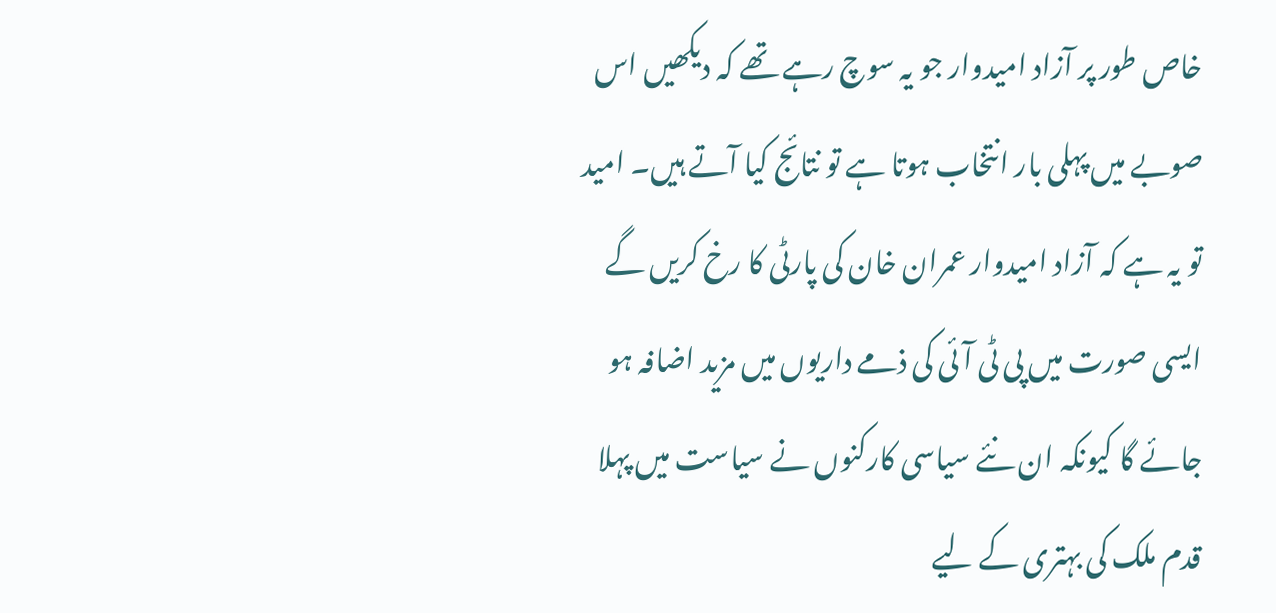خاص طور پر آزاد امیدوار جو یہ سوچ رہے تھے کہ دیکھیں اس صوبے میں پہلی بار انتخاب ہوتا ہے تو نتائج کیا آتے ہیں۔ امید تو یہ ہے کہ آزاد امیدوار عمران خان کی پارٹی کا رخ کریں گے ایسی صورت میں پی ٹی آئی کی ذمے داریوں میں مزید اضافہ ہو جائے گا کیونکہ ان نئے سیاسی کارکنوں نے سیاست میں پہلا قدم ملک کی بہتری کے لیے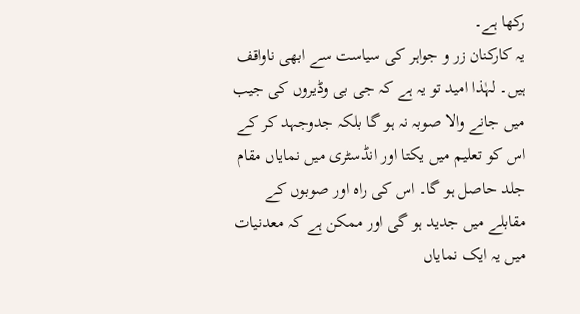رکھا ہے۔
یہ کارکنان زر و جواہر کی سیاست سے ابھی ناواقف ہیں۔ لہٰذا امید تو یہ ہے کہ جی بی وڈیروں کی جیب میں جانے والا صوبہ نہ ہو گا بلکہ جدوجہد کر کے اس کو تعلیم میں یکتا اور انڈسٹری میں نمایاں مقام جلد حاصل ہو گا۔ اس کی راہ اور صوبوں کے مقابلے میں جدید ہو گی اور ممکن ہے کہ معدنیات میں یہ ایک نمایاں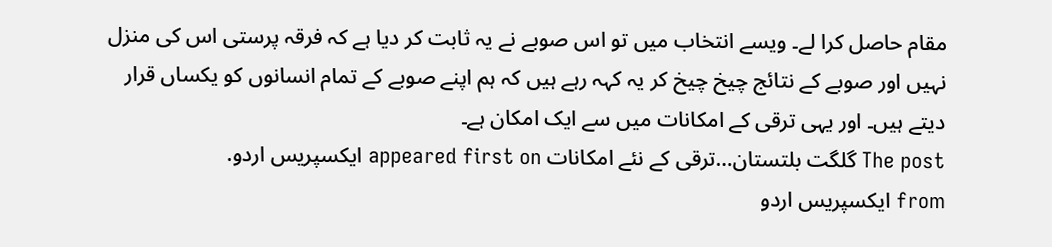مقام حاصل کرا لے۔ ویسے انتخاب میں تو اس صوبے نے یہ ثابت کر دیا ہے کہ فرقہ پرستی اس کی منزل نہیں اور صوبے کے نتائج چیخ چیخ کر یہ کہہ رہے ہیں کہ ہم اپنے صوبے کے تمام انسانوں کو یکساں قرار دیتے ہیں۔ اور یہی ترقی کے امکانات میں سے ایک امکان ہے۔
The post گلگت بلتستان…ترقی کے نئے امکانات appeared first on ایکسپریس اردو.
from ایکسپریس اردو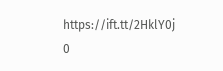https://ift.tt/2HklY0j
0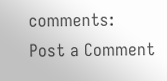comments:
Post a Comment